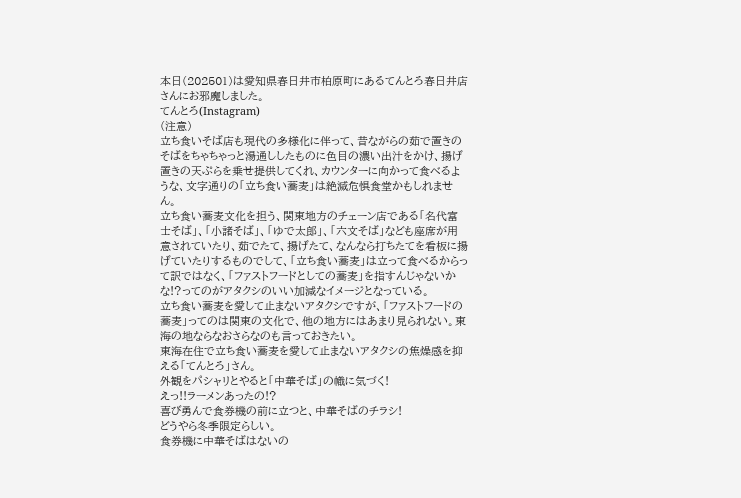本日(202501)は愛知県春日井市柏原町にあるてんとろ春日井店さんにお邪魔しました。
てんとろ(Instagram)
(注意)
立ち食いそば店も現代の多様化に伴って、昔ながらの茹で置きのそばをちゃちゃっと湯通ししたものに色目の濃い出汁をかけ、揚げ置きの天ぷらを乗せ提供してくれ、カウンターに向かって食べるような、文字通りの「立ち食い蕎麦」は絶滅危惧食堂かもしれません。
立ち食い蕎麦文化を担う、関東地方のチェーン店である「名代富士そば」、「小諸そば」、「ゆで太郎」、「六文そば」なども座席が用意されていたり、茹でたて、揚げたて、なんなら打ちたてを看板に揚げていたりするものでして、「立ち食い蕎麦」は立って食べるからって訳ではなく、「ファストフードとしての蕎麦」を指すんじゃないかな!?ってのがアタクシのいい加減なイメージとなっている。
立ち食い蕎麦を愛して止まないアタクシですが、「ファストフードの蕎麦」ってのは関東の文化で、他の地方にはあまり見られない。東海の地ならなおさらなのも言っておきたい。
東海在住で立ち食い蕎麦を愛して止まないアタクシの焦燥感を抑える「てんとろ」さん。
外観をパシャリとやると「中華そば」の幟に気づく!
えっ!!ラーメンあったの!?
喜び勇んで食券機の前に立つと、中華そばのチラシ!
どうやら冬季限定らしい。
食券機に中華そばはないの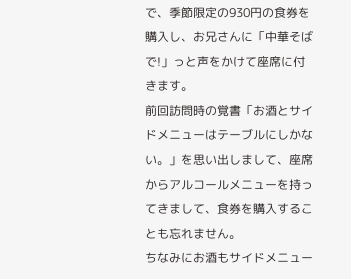で、季節限定の930円の食券を購入し、お兄さんに「中華そばで!」っと声をかけて座席に付きます。
前回訪問時の覚書「お酒とサイドメニューはテーブルにしかない。」を思い出しまして、座席からアルコールメニューを持ってきまして、食券を購入することも忘れません。
ちなみにお酒もサイドメニュー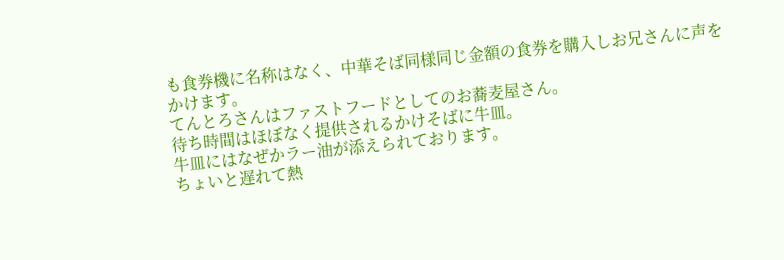も食券機に名称はなく、中華そば同様同じ金額の食券を購入しお兄さんに声をかけます。
てんとろさんはファストフードとしてのお蕎麦屋さん。
待ち時間はほぼなく提供されるかけそばに牛皿。
牛皿にはなぜかラー油が添えられております。
ちょいと遅れて熱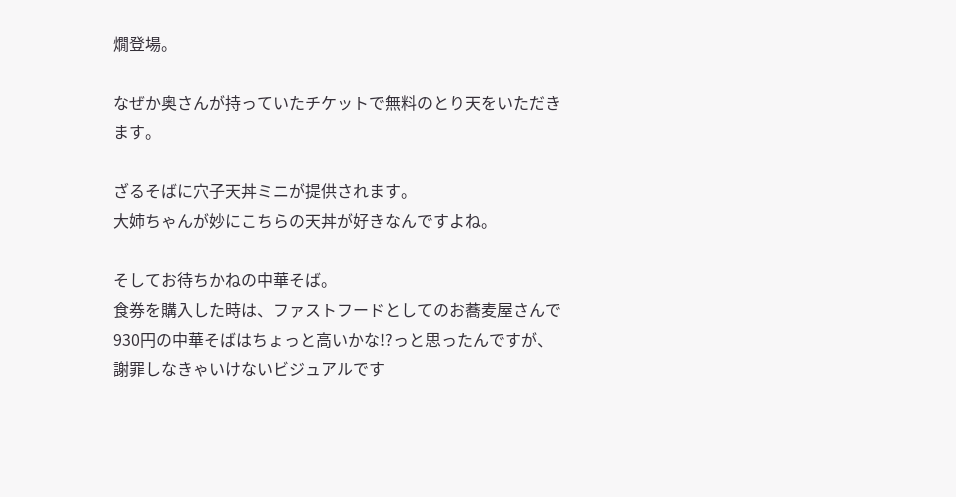燗登場。

なぜか奥さんが持っていたチケットで無料のとり天をいただきます。

ざるそばに穴子天丼ミニが提供されます。
大姉ちゃんが妙にこちらの天丼が好きなんですよね。

そしてお待ちかねの中華そば。
食券を購入した時は、ファストフードとしてのお蕎麦屋さんで930円の中華そばはちょっと高いかな!?っと思ったんですが、謝罪しなきゃいけないビジュアルです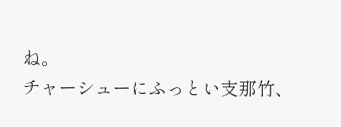ね。
チャーシューにふっとい支那竹、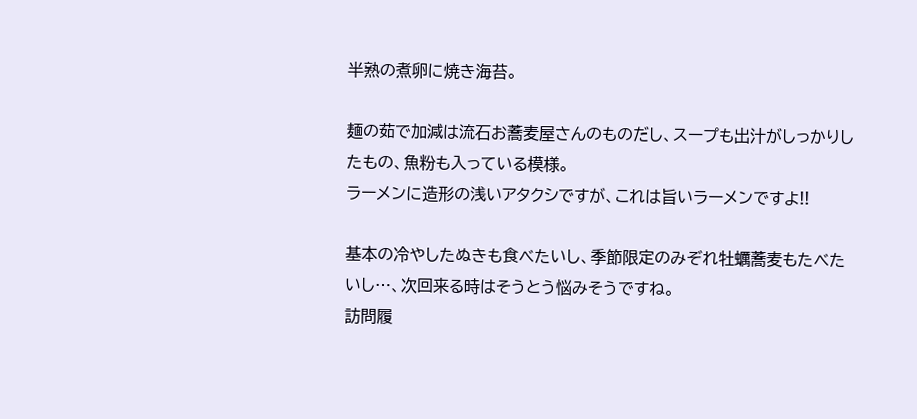半熟の煮卵に焼き海苔。

麺の茹で加減は流石お蕎麦屋さんのものだし、スープも出汁がしっかりしたもの、魚粉も入っている模様。
ラーメンに造形の浅いアタクシですが、これは旨いラーメンですよ!!

基本の冷やしたぬきも食べたいし、季節限定のみぞれ牡蠣蕎麦もたべたいし…、次回来る時はそうとう悩みそうですね。
訪問履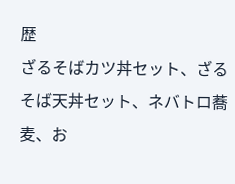歴
ざるそばカツ丼セット、ざるそば天丼セット、ネバトロ蕎麦、お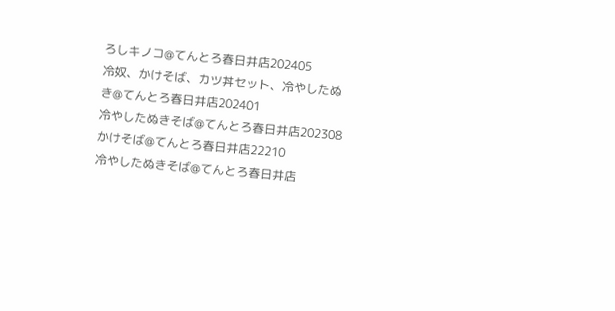ろしキノコ@てんとろ春日井店202405
冷奴、かけそば、カツ丼セット、冷やしたぬき@てんとろ春日井店202401
冷やしたぬきそば@てんとろ春日井店202308
かけそば@てんとろ春日井店22210
冷やしたぬきそば@てんとろ春日井店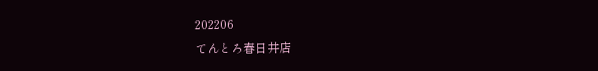202206
てんとろ春日井店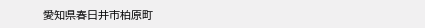愛知県春日井市柏原町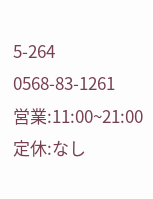5-264
0568-83-1261
営業:11:00~21:00
定休:なし